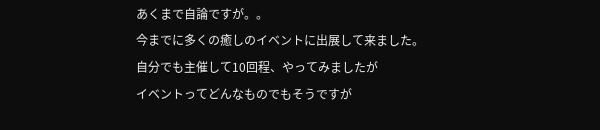あくまで自論ですが。。
今までに多くの癒しのイベントに出展して来ました。
自分でも主催して10回程、やってみましたが
イベントってどんなものでもそうですが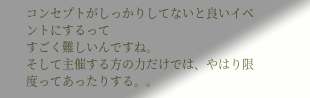コンセプトがしっかりしてないと良いイベントにするって
すごく難しいんですね。
そして主催する方の力だけでは、やはり限度ってあったりする。。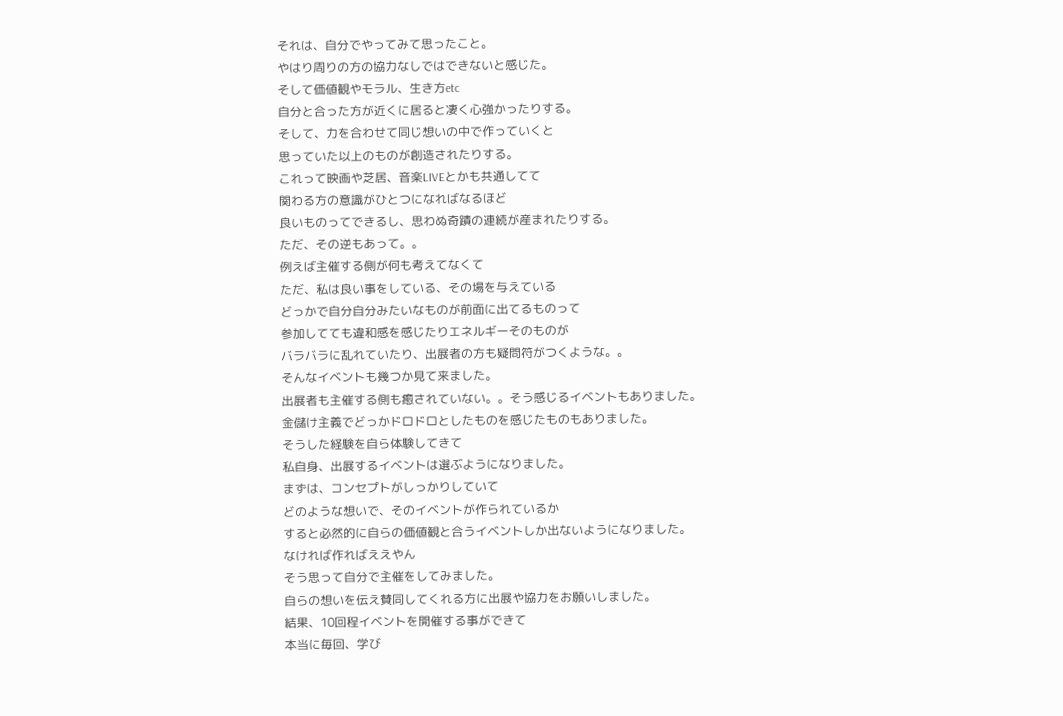それは、自分でやってみて思ったこと。
やはり周りの方の協力なしではできないと感じた。
そして価値観やモラル、生き方etc
自分と合った方が近くに居ると凄く心強かったりする。
そして、力を合わせて同じ想いの中で作っていくと
思っていた以上のものが創造されたりする。
これって映画や芝居、音楽LIVEとかも共通してて
関わる方の意識がひとつになればなるほど
良いものってできるし、思わぬ奇蹟の連続が産まれたりする。
ただ、その逆もあって。。
例えば主催する側が何も考えてなくて
ただ、私は良い事をしている、その場を与えている
どっかで自分自分みたいなものが前面に出てるものって
参加してても違和感を感じたりエネルギーそのものが
バラバラに乱れていたり、出展者の方も疑問符がつくような。。
そんなイベントも幾つか見て来ました。
出展者も主催する側も癒されていない。。そう感じるイベントもありました。
金儲け主義でどっかドロドロとしたものを感じたものもありました。
そうした経験を自ら体験してきて
私自身、出展するイベントは選ぶようになりました。
まずは、コンセプトがしっかりしていて
どのような想いで、そのイベントが作られているか
すると必然的に自らの価値観と合うイベントしか出ないようになりました。
なければ作ればええやん
そう思って自分で主催をしてみました。
自らの想いを伝え賛同してくれる方に出展や協力をお願いしました。
結果、10回程イベントを開催する事ができて
本当に毎回、学び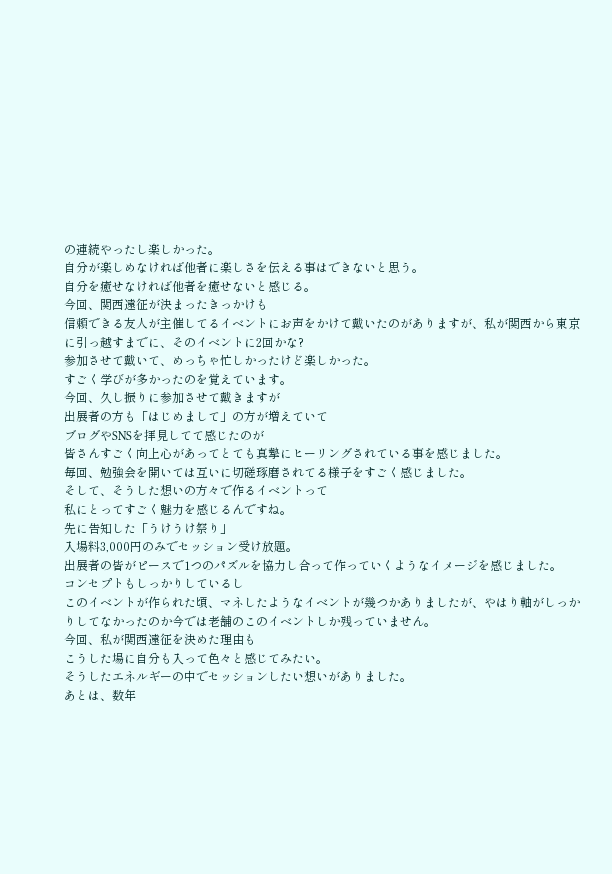の連続やったし楽しかった。
自分が楽しめなければ他者に楽しさを伝える事はできないと思う。
自分を癒せなければ他者を癒せないと感じる。
今回、関西遠征が決まったきっかけも
信頼できる友人が主催してるイベントにお声をかけて戴いたのがありますが、私が関西から東京に引っ越すまでに、そのイベントに2回かな?
参加させて戴いて、めっちゃ忙しかったけど楽しかった。
すごく学びが多かったのを覚えています。
今回、久し振りに参加させて戴きますが
出展者の方も「はじめまして」の方が増えていて
ブログやSNSを拝見してて感じたのが
皆さんすごく向上心があってとても真摯にヒーリングされている事を感じました。
毎回、勉強会を開いては互いに切磋琢磨されてる様子をすごく感じました。
そして、そうした想いの方々で作るイベントって
私にとってすごく魅力を感じるんですね。
先に告知した「うけうけ祭り」
入場料3,000円のみでセッション受け放題。
出展者の皆がピースで1つのパズルを協力し合って作っていくようなイメージを感じました。
コンセプトもしっかりしているし
このイベントが作られた頃、マネしたようなイベントが幾つかありましたが、やはり軸がしっかりしてなかったのか今では老舗のこのイベントしか残っていません。
今回、私が関西遠征を決めた理由も
こうした場に自分も入って色々と感じてみたい。
そうしたエネルギーの中でセッションしたい想いがありました。
あとは、数年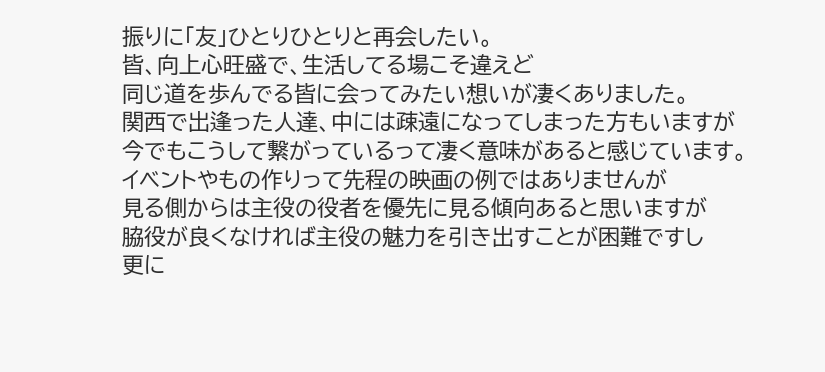振りに「友」ひとりひとりと再会したい。
皆、向上心旺盛で、生活してる場こそ違えど
同じ道を歩んでる皆に会ってみたい想いが凄くありました。
関西で出逢った人達、中には疎遠になってしまった方もいますが
今でもこうして繋がっているって凄く意味があると感じています。
イベントやもの作りって先程の映画の例ではありませんが
見る側からは主役の役者を優先に見る傾向あると思いますが
脇役が良くなければ主役の魅力を引き出すことが困難ですし
更に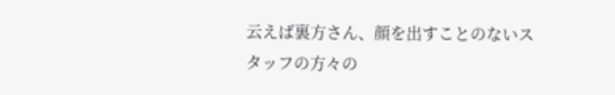云えば裏方さん、顔を出すことのないスタッフの方々の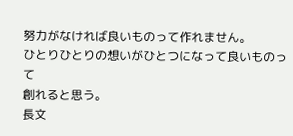努力がなければ良いものって作れません。
ひとりひとりの想いがひとつになって良いものって
創れると思う。
長文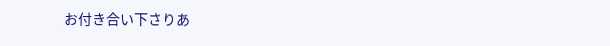お付き合い下さりあ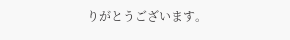りがとうございます。